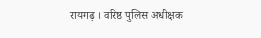रायगढ़ । वरिष्ठ पुलिस अधीक्षक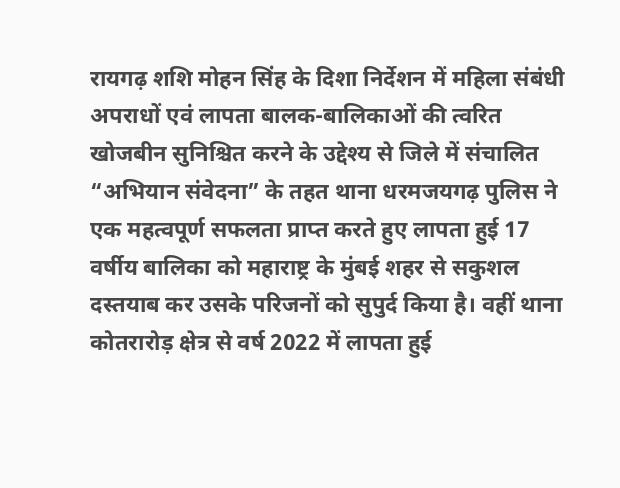रायगढ़ शशि मोहन सिंह के दिशा निर्देशन में महिला संबंधी अपराधों एवं लापता बालक-बालिकाओं की त्वरित खोजबीन सुनिश्चित करने के उद्देश्य से जिले में संचालित “अभियान संवेदना” के तहत थाना धरमजयगढ़ पुलिस ने एक महत्वपूर्ण सफलता प्राप्त करते हुए लापता हुई 17 वर्षीय बालिका को महाराष्ट्र के मुंबई शहर से सकुशल दस्तयाब कर उसके परिजनों को सुपुर्द किया है। वहीं थाना कोतरारोड़ क्षेत्र से वर्ष 2022 में लापता हुई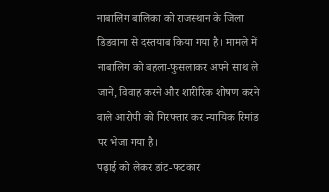नाबालिग बालिका को राजस्थान के जिला डिडवाना से दस्तयाब किया गया है। मामले में नाबालिग को बहला-फुसलाकर अपने साथ ले जाने, विवाह करने और शारीरिक शोषण करने वाले आरोपी को गिरफ्तार कर न्यायिक रिमांड पर भेजा गया है।
पढ़ाई को लेकर डांट-फटकार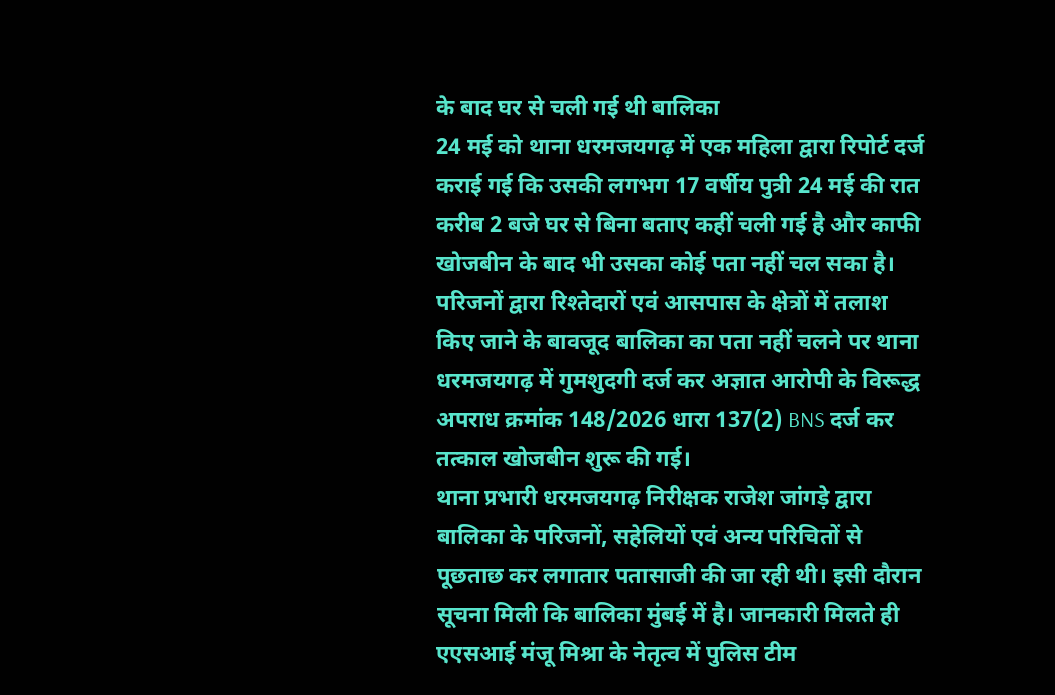के बाद घर से चली गई थी बालिका
24 मई को थाना धरमजयगढ़ में एक महिला द्वारा रिपोर्ट दर्ज कराई गई कि उसकी लगभग 17 वर्षीय पुत्री 24 मई की रात करीब 2 बजे घर से बिना बताए कहीं चली गई है और काफी खोजबीन के बाद भी उसका कोई पता नहीं चल सका है। परिजनों द्वारा रिश्तेदारों एवं आसपास के क्षेत्रों में तलाश किए जाने के बावजूद बालिका का पता नहीं चलने पर थाना धरमजयगढ़ में गुमशुदगी दर्ज कर अज्ञात आरोपी के विरूद्ध अपराध क्रमांक 148/2026 धारा 137(2) BNS दर्ज कर तत्काल खोजबीन शुरू की गई।
थाना प्रभारी धरमजयगढ़ निरीक्षक राजेश जांगड़े द्वारा बालिका के परिजनों, सहेलियों एवं अन्य परिचितों से पूछताछ कर लगातार पतासाजी की जा रही थी। इसी दौरान सूचना मिली कि बालिका मुंबई में है। जानकारी मिलते ही एएसआई मंजू मिश्रा के नेतृत्व में पुलिस टीम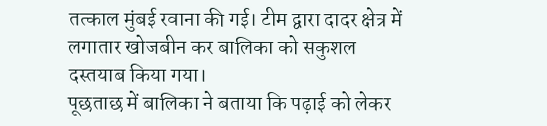तत्काल मुंबई रवाना की गई। टीम द्वारा दादर क्षेत्र में लगातार खोजबीन कर बालिका को सकुशल दस्तयाब किया गया।
पूछताछ में बालिका ने बताया कि पढ़ाई को लेकर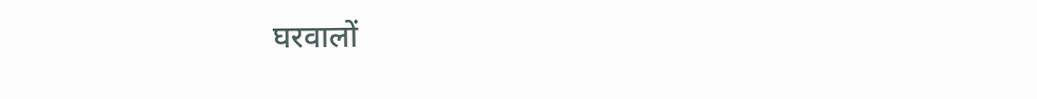घरवालों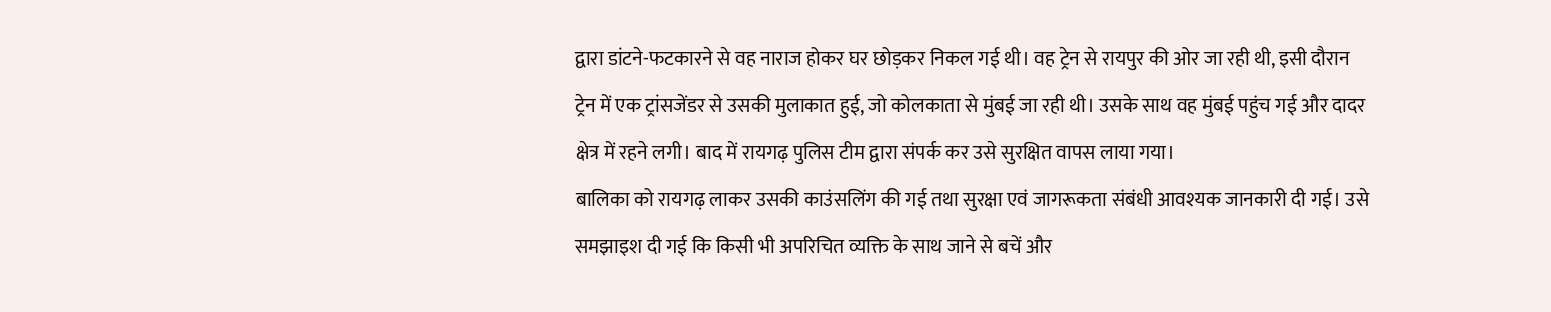द्वारा डांटने-फटकारने से वह नाराज होकर घर छोड़कर निकल गई थी। वह ट्रेन से रायपुर की ओर जा रही थी, इसी दौरान ट्रेन में एक ट्रांसजेंडर से उसकी मुलाकात हुई, जो कोलकाता से मुंबई जा रही थी। उसके साथ वह मुंबई पहुंच गई और दादर क्षेत्र में रहने लगी। बाद में रायगढ़ पुलिस टीम द्वारा संपर्क कर उसे सुरक्षित वापस लाया गया।
बालिका को रायगढ़ लाकर उसकी काउंसलिंग की गई तथा सुरक्षा एवं जागरूकता संबंधी आवश्यक जानकारी दी गई। उसे समझाइश दी गई कि किसी भी अपरिचित व्यक्ति के साथ जाने से बचें और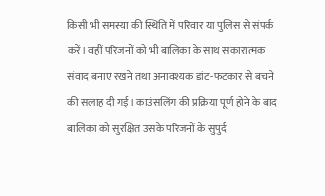किसी भी समस्या की स्थिति में परिवार या पुलिस से संपर्क करें। वहीं परिजनों को भी बालिका के साथ सकारात्मक संवाद बनाए रखने तथा अनावश्यक डांट-फटकार से बचने की सलाह दी गई। काउंसलिंग की प्रक्रिया पूर्ण होने के बाद बालिका को सुरक्षित उसके परिजनों के सुपुर्द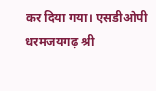कर दिया गया। एसडीओपी धरमजयगढ़ श्री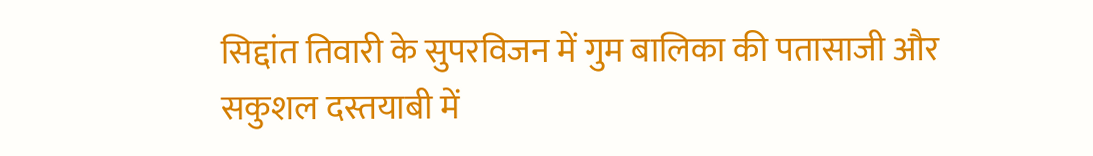सिद्दांत तिवारी के सुपरविजन में गुम बालिका की पतासाजी और सकुशल दस्तयाबी में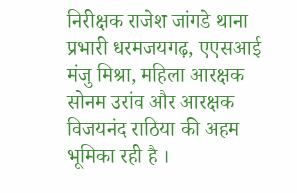निरीक्षक राजेश जांगडे थाना प्रभारी धरमजयगढ़, एएसआई मंजु मिश्रा, महिला आरक्षक सोनम उरांव और आरक्षक विजयनंद राठिया की अहम भूमिका रही है ।